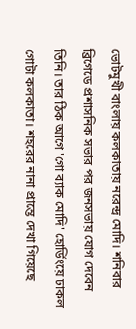ভোটমুখী বাংলায় কলকাতায় নরেন্দ্র মোদি। শনিবার ব্রিগেডে প্রশাসনিক সভার পর জনসভায় যোগ দেবেন তিনি। তার ঠিক আগে 'গো ব্যাক মোদি' হোর্ডিংয়ে ঢাকল গোটা কলকাতা। শহরের নানা প্রান্তে দেখা গিয়েছে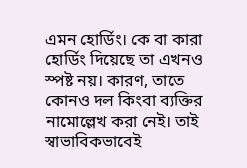এমন হোর্ডিং। কে বা কারা হোর্ডিং দিয়েছে তা এখনও স্পষ্ট নয়। কারণ, তাতে কোনও দল কিংবা ব্যক্তির নামোল্লেখ করা নেই। তাই স্বাভাবিকভাবেই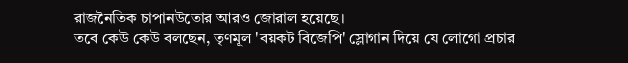রাজনৈতিক চাপানউতোর আরও জোরাল হয়েছে।
তবে কেউ কেউ বলছেন, তৃণমূল 'বয়কট বিজেপি' স্লোগান দিয়ে যে লোগো প্রচার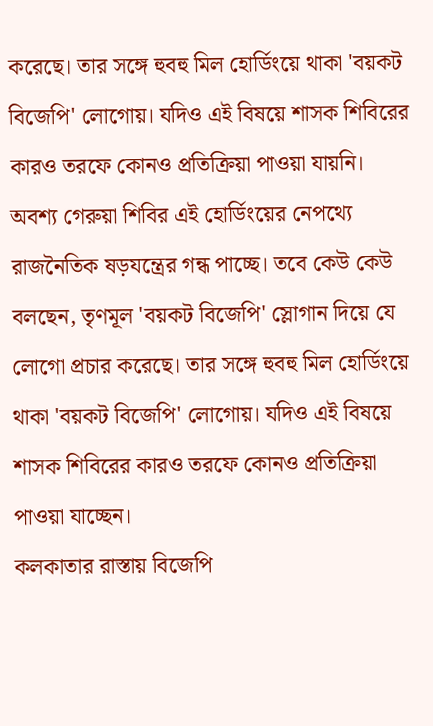করেছে। তার সঙ্গে হুবহু মিল হোর্ডিংয়ে থাকা 'বয়কট বিজেপি' লোগোয়। যদিও এই বিষয়ে শাসক শিবিরের কারও তরফে কোনও প্রতিক্রিয়া পাওয়া যায়নি। অবশ্য গেরুয়া শিবির এই হোর্ডিংয়ের নেপথ্যে রাজনৈতিক ষড়যন্ত্রের গন্ধ পাচ্ছে। তবে কেউ কেউ বলছেন, তৃণমূল 'বয়কট বিজেপি' স্লোগান দিয়ে যে লোগো প্রচার করেছে। তার সঙ্গে হুবহু মিল হোর্ডিংয়ে থাকা 'বয়কট বিজেপি' লোগোয়। যদিও এই বিষয়ে শাসক শিবিরের কারও তরফে কোনও প্রতিক্রিয়া পাওয়া যাচ্ছেন।
কলকাতার রাস্তায় বিজেপি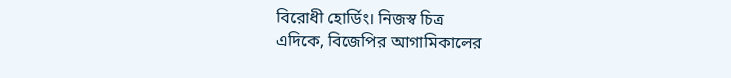বিরোধী হোর্ডিং। নিজস্ব চিত্র
এদিকে, বিজেপির আগামিকালের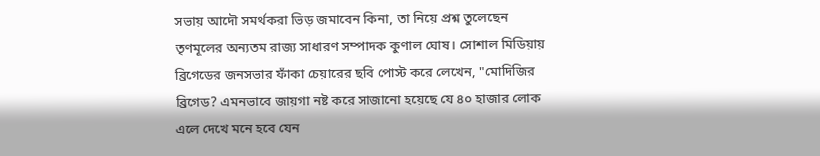সভায় আদৌ সমর্থকরা ভিড় জমাবেন কিনা, তা নিয়ে প্রশ্ন তুলেছেন তৃণমূলের অন্যতম রাজ্য সাধারণ সম্পাদক কুণাল ঘোষ। সোশাল মিডিয়ায় ব্রিগেডের জনসভার ফাঁকা চেয়ারের ছবি পোস্ট করে লেখেন, "মোদিজির ব্রিগেড? এমনভাবে জায়গা নষ্ট করে সাজানো হয়েছে যে ৪০ হাজার লোক এলে দেখে মনে হবে যেন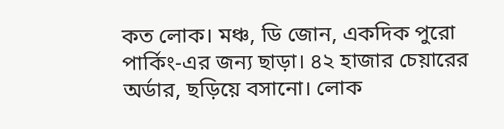কত লোক। মঞ্চ, ডি জোন, একদিক পুরো পার্কিং-এর জন্য ছাড়া। ৪২ হাজার চেয়ারের অর্ডার, ছড়িয়ে বসানো। লোক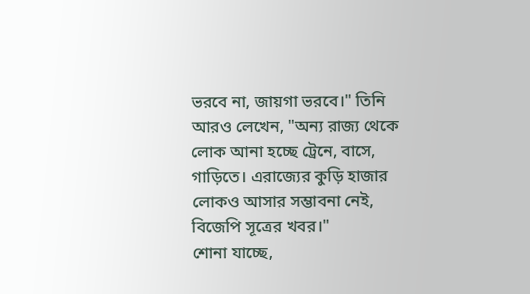ভরবে না, জায়গা ভরবে।" তিনি আরও লেখেন, "অন্য রাজ্য থেকে লোক আনা হচ্ছে ট্রেনে, বাসে, গাড়িতে। এরাজ্যের কুড়ি হাজার লোকও আসার সম্ভাবনা নেই, বিজেপি সূত্রের খবর।"
শোনা যাচ্ছে,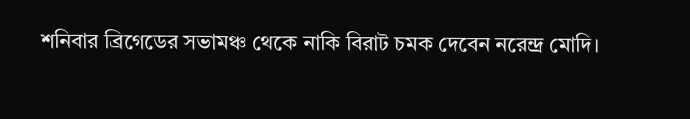শনিবার ব্রিগেডের সভামঞ্চ থেকে নাকি বিরাট চমক দেবেন নরেন্দ্র মোদি।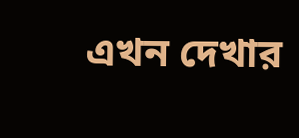এখন দেখার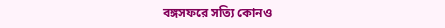বঙ্গসফরে সত্যি কোনও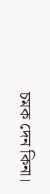চমক দেন কিনা।